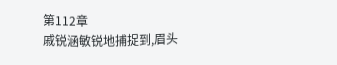第112章
戚锐涵敏锐地捕捉到,眉头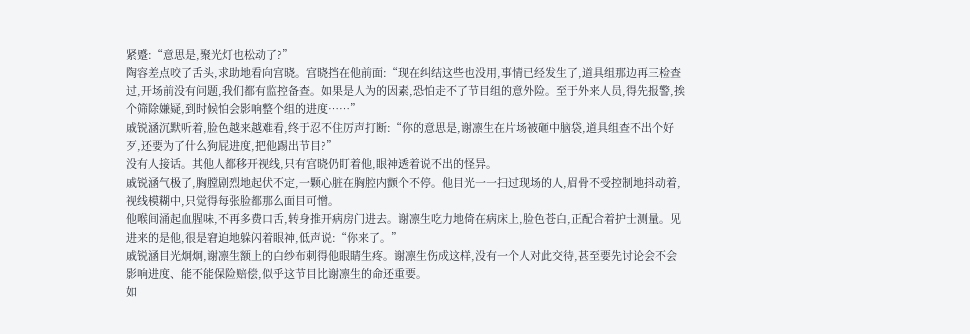紧蹙:“意思是,聚光灯也松动了?”
陶容差点咬了舌头,求助地看向宫晓。宫晓挡在他前面:“现在纠结这些也没用,事情已经发生了,道具组那边再三检查过,开场前没有问题,我们都有监控备查。如果是人为的因素,恐怕走不了节目组的意外险。至于外来人员,得先报警,挨个筛除嫌疑,到时候怕会影响整个组的进度……”
戚锐涵沉默听着,脸色越来越难看,终于忍不住厉声打断:“你的意思是,谢凛生在片场被砸中脑袋,道具组查不出个好歹,还要为了什么狗屁进度,把他踢出节目?”
没有人接话。其他人都移开视线,只有宫晓仍盯着他,眼神透着说不出的怪异。
戚锐涵气极了,胸膛剧烈地起伏不定,一颗心脏在胸腔内颤个不停。他目光一一扫过现场的人,眉骨不受控制地抖动着,视线模糊中,只觉得每张脸都那么面目可憎。
他喉间涌起血腥味,不再多费口舌,转身推开病房门进去。谢凛生吃力地倚在病床上,脸色苍白,正配合着护士测量。见进来的是他,很是窘迫地躲闪着眼神,低声说:“你来了。”
戚锐涵目光炯炯,谢凛生额上的白纱布刺得他眼睛生疼。谢凛生伤成这样,没有一个人对此交待,甚至要先讨论会不会影响进度、能不能保险赔偿,似乎这节目比谢凛生的命还重要。
如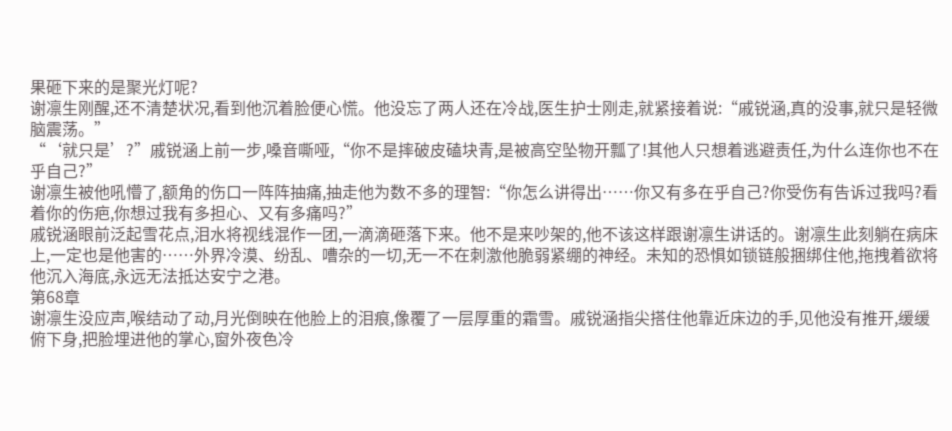果砸下来的是聚光灯呢?
谢凛生刚醒,还不清楚状况,看到他沉着脸便心慌。他没忘了两人还在冷战,医生护士刚走,就紧接着说:“戚锐涵,真的没事,就只是轻微脑震荡。”
“‘就只是’?”戚锐涵上前一步,嗓音嘶哑,“你不是摔破皮磕块青,是被高空坠物开瓢了!其他人只想着逃避责任,为什么连你也不在乎自己?”
谢凛生被他吼懵了,额角的伤口一阵阵抽痛,抽走他为数不多的理智:“你怎么讲得出……你又有多在乎自己?你受伤有告诉过我吗?看着你的伤疤,你想过我有多担心、又有多痛吗?”
戚锐涵眼前泛起雪花点,泪水将视线混作一团,一滴滴砸落下来。他不是来吵架的,他不该这样跟谢凛生讲话的。谢凛生此刻躺在病床上,一定也是他害的……外界冷漠、纷乱、嘈杂的一切,无一不在刺激他脆弱紧绷的神经。未知的恐惧如锁链般捆绑住他,拖拽着欲将他沉入海底,永远无法抵达安宁之港。
第68章
谢凛生没应声,喉结动了动,月光倒映在他脸上的泪痕,像覆了一层厚重的霜雪。戚锐涵指尖搭住他靠近床边的手,见他没有推开,缓缓俯下身,把脸埋进他的掌心,窗外夜色冷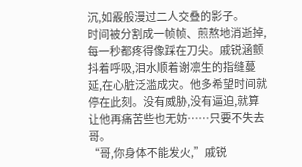沉,如霰般漫过二人交叠的影子。
时间被分割成一帧帧、煎熬地消逝掉,每一秒都疼得像踩在刀尖。戚锐涵颤抖着呼吸,泪水顺着谢凛生的指缝蔓延,在心脏泛滥成灾。他多希望时间就停在此刻。没有威胁,没有逼迫,就算让他再痛苦些也无妨……只要不失去哥。
“哥,你身体不能发火,”戚锐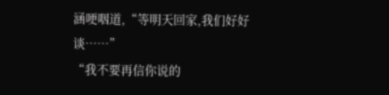涵哽咽道,“等明天回家,我们好好谈……”
“我不要再信你说的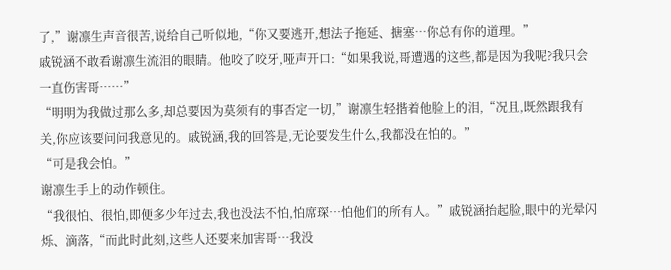了,”谢凛生声音很苦,说给自己听似地,“你又要逃开,想法子拖延、搪塞…你总有你的道理。”
戚锐涵不敢看谢凛生流泪的眼睛。他咬了咬牙,哑声开口:“如果我说,哥遭遇的这些,都是因为我呢?我只会一直伤害哥……”
“明明为我做过那么多,却总要因为莫须有的事否定一切,”谢凛生轻揩着他脸上的泪,“况且,既然跟我有关,你应该要问问我意见的。戚锐涵,我的回答是,无论要发生什么,我都没在怕的。”
“可是我会怕。”
谢凛生手上的动作顿住。
“我很怕、很怕,即便多少年过去,我也没法不怕,怕席琛…怕他们的所有人。”戚锐涵抬起脸,眼中的光晕闪烁、滴落,“而此时此刻,这些人还要来加害哥…我没